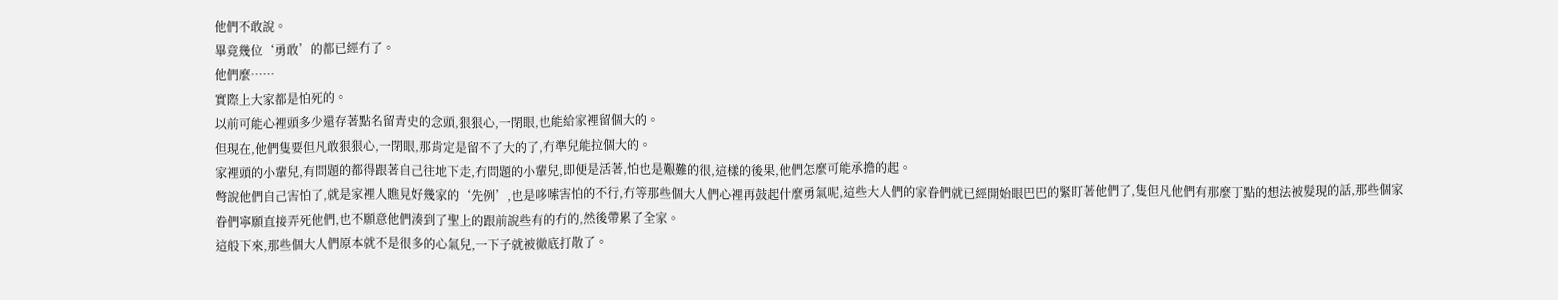他們不敢說。
畢竟幾位‘勇敢’的都已經冇了。
他們麼……
實際上大家都是怕死的。
以前可能心裡頭多少還存著點名留青史的念頭,狠狠心,一閉眼,也能給家裡留個大的。
但現在,他們隻要但凡敢狠狠心,一閉眼,那肯定是留不了大的了,冇準兒能拉個大的。
家裡頭的小輩兒,有問題的都得跟著自己往地下走,冇問題的小輩兒,即便是活著,怕也是艱難的很,這樣的後果,他們怎麼可能承擔的起。
彆說他們自己害怕了,就是家裡人瞧見好幾家的‘先例’,也是哆嗦害怕的不行,冇等那些個大人們心裡再鼓起什麼勇氣呢,這些大人們的家眷們就已經開始眼巴巴的緊盯著他們了,隻但凡他們有那麼丁點的想法被髮現的話,那些個家眷們寧願直接弄死他們,也不願意他們湊到了聖上的跟前說些有的冇的,然後帶累了全家。
這般下來,那些個大人們原本就不是很多的心氣兒,一下子就被徹底打散了。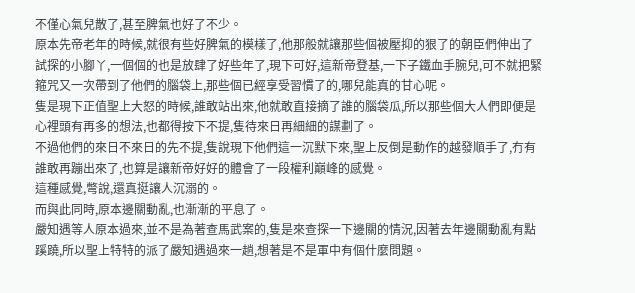不僅心氣兒散了,甚至脾氣也好了不少。
原本先帝老年的時候,就很有些好脾氣的模樣了,他那般就讓那些個被壓抑的狠了的朝臣們伸出了試探的小腳丫,一個個的也是放肆了好些年了,現下可好,這新帝登基,一下子鐵血手腕兒,可不就把緊箍咒又一次帶到了他們的腦袋上,那些個已經享受習慣了的,哪兒能真的甘心呢。
隻是現下正值聖上大怒的時候,誰敢站出來,他就敢直接摘了誰的腦袋瓜,所以那些個大人們即便是心裡頭有再多的想法,也都得按下不提,隻待來日再細細的謀劃了。
不過他們的來日不來日的先不提,隻說現下他們這一沉默下來,聖上反倒是動作的越發順手了,冇有誰敢再蹦出來了,也算是讓新帝好好的體會了一段權利巔峰的感覺。
這種感覺,彆說,還真挺讓人沉溺的。
而與此同時,原本邊關動亂,也漸漸的平息了。
嚴知遇等人原本過來,並不是為著查馬武案的,隻是來查探一下邊關的情況,因著去年邊關動亂有點蹊蹺,所以聖上特特的派了嚴知遇過來一趟,想著是不是軍中有個什麼問題。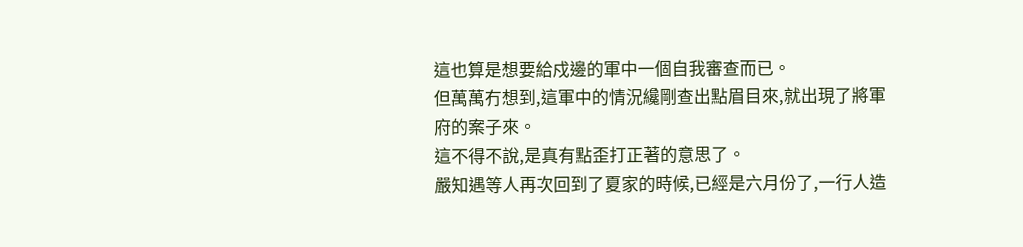這也算是想要給戍邊的軍中一個自我審查而已。
但萬萬冇想到,這軍中的情況纔剛查出點眉目來,就出現了將軍府的案子來。
這不得不說,是真有點歪打正著的意思了。
嚴知遇等人再次回到了夏家的時候,已經是六月份了,一行人造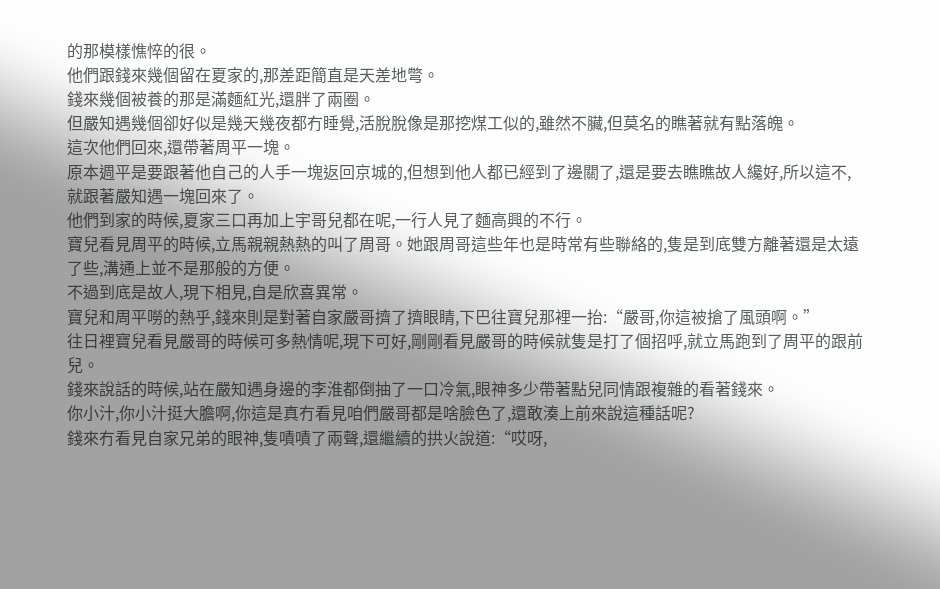的那模樣憔悴的很。
他們跟錢來幾個留在夏家的,那差距簡直是天差地彆。
錢來幾個被養的那是滿麵紅光,還胖了兩圈。
但嚴知遇幾個卻好似是幾天幾夜都冇睡覺,活脫脫像是那挖煤工似的,雖然不臟,但莫名的瞧著就有點落魄。
這次他們回來,還帶著周平一塊。
原本週平是要跟著他自己的人手一塊返回京城的,但想到他人都已經到了邊關了,還是要去瞧瞧故人纔好,所以這不,就跟著嚴知遇一塊回來了。
他們到家的時候,夏家三口再加上宇哥兒都在呢,一行人見了麵高興的不行。
寶兒看見周平的時候,立馬親親熱熱的叫了周哥。她跟周哥這些年也是時常有些聯絡的,隻是到底雙方離著還是太遠了些,溝通上並不是那般的方便。
不過到底是故人,現下相見,自是欣喜異常。
寶兒和周平嘮的熱乎,錢來則是對著自家嚴哥擠了擠眼睛,下巴往寶兒那裡一抬:“嚴哥,你這被搶了風頭啊。”
往日裡寶兒看見嚴哥的時候可多熱情呢,現下可好,剛剛看見嚴哥的時候就隻是打了個招呼,就立馬跑到了周平的跟前兒。
錢來說話的時候,站在嚴知遇身邊的李淮都倒抽了一口冷氣,眼神多少帶著點兒同情跟複雜的看著錢來。
你小汁,你小汁挺大膽啊,你這是真冇看見咱們嚴哥都是啥臉色了,還敢湊上前來說這種話呢?
錢來冇看見自家兄弟的眼神,隻嘖嘖了兩聲,還繼續的拱火說道:“哎呀,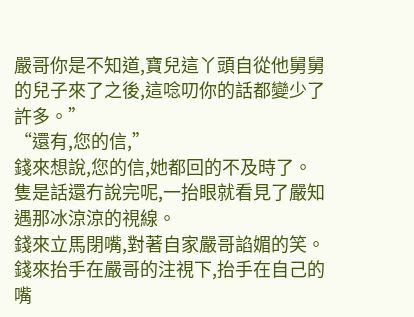嚴哥你是不知道,寶兒這丫頭自從他舅舅的兒子來了之後,這唸叨你的話都變少了許多。”
“還有,您的信,”
錢來想說,您的信,她都回的不及時了。
隻是話還冇說完呢,一抬眼就看見了嚴知遇那冰涼涼的視線。
錢來立馬閉嘴,對著自家嚴哥諂媚的笑。
錢來抬手在嚴哥的注視下,抬手在自己的嘴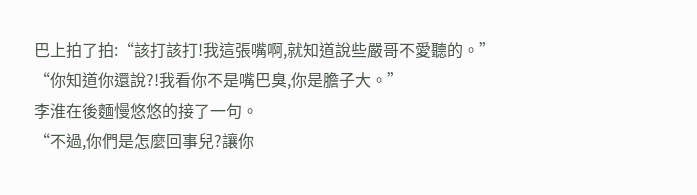巴上拍了拍:“該打該打!我這張嘴啊,就知道說些嚴哥不愛聽的。”
“你知道你還說?!我看你不是嘴巴臭,你是膽子大。”
李淮在後麵慢悠悠的接了一句。
“不過,你們是怎麼回事兒?讓你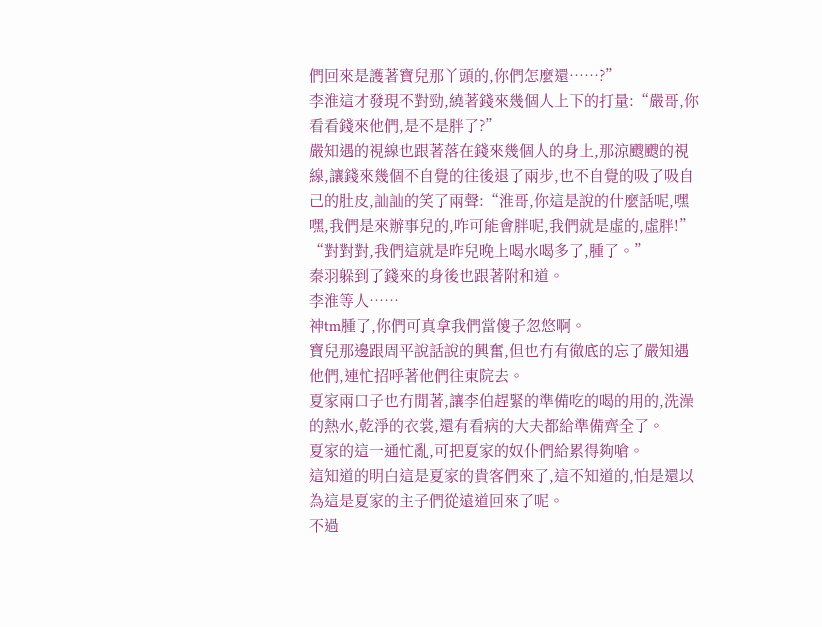們回來是護著寶兒那丫頭的,你們怎麼還……?”
李淮這才發現不對勁,繞著錢來幾個人上下的打量:“嚴哥,你看看錢來他們,是不是胖了?”
嚴知遇的視線也跟著落在錢來幾個人的身上,那涼颼颼的視線,讓錢來幾個不自覺的往後退了兩步,也不自覺的吸了吸自己的肚皮,訕訕的笑了兩聲:“淮哥,你這是說的什麼話呢,嘿嘿,我們是來辦事兒的,咋可能會胖呢,我們就是虛的,虛胖!”
“對對對,我們這就是昨兒晚上喝水喝多了,腫了。”
秦羽躲到了錢來的身後也跟著附和道。
李淮等人……
神tm腫了,你們可真拿我們當傻子忽悠啊。
寶兒那邊跟周平說話說的興奮,但也冇有徹底的忘了嚴知遇他們,連忙招呼著他們往東院去。
夏家兩口子也冇閒著,讓李伯趕緊的準備吃的喝的用的,洗澡的熱水,乾淨的衣裳,還有看病的大夫都給準備齊全了。
夏家的這一通忙亂,可把夏家的奴仆們給累得夠嗆。
這知道的明白這是夏家的貴客們來了,這不知道的,怕是還以為這是夏家的主子們從遠道回來了呢。
不過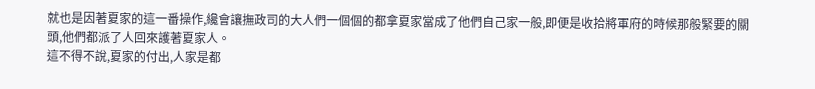就也是因著夏家的這一番操作,纔會讓撫政司的大人們一個個的都拿夏家當成了他們自己家一般,即便是收拾將軍府的時候那般緊要的關頭,他們都派了人回來護著夏家人。
這不得不說,夏家的付出,人家是都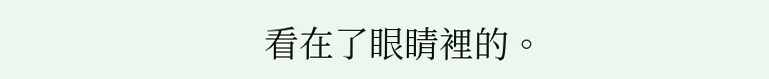看在了眼睛裡的。